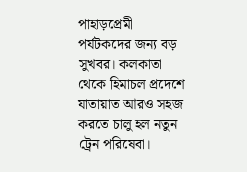পাহাড়প্রেমী পর্যটকদের জন্য বড় সুখবর। কলকাতা থেকে হিমাচল প্রদেশে যাতায়াত আরও সহজ করতে চালু হল নতুন ট্রেন পরিষেবা।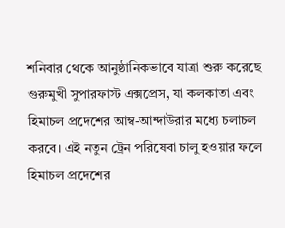শনিবার থেকে আনুষ্ঠানিকভাবে যাত্রা শুরু করেছে গুরুমুখী সুপারফাস্ট এক্সপ্রেস, যা কলকাতা এবং হিমাচল প্রদেশের আম্ব-আন্দাউরার মধ্যে চলাচল করবে। এই নতুন ট্রেন পরিষেবা চালু হওয়ার ফলে হিমাচল প্রদেশের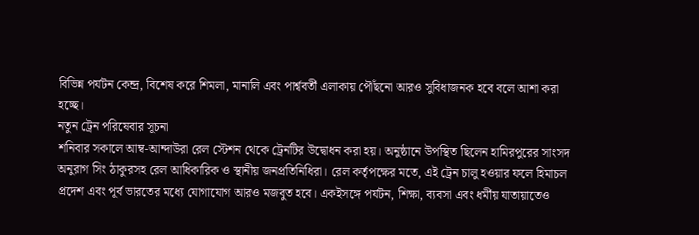বিভিন্ন পর্যটন কেন্দ্র, বিশেষ করে শিমলা, মানালি এবং পার্শ্ববর্তী এলাকায় পৌঁছনো আরও সুবিধাজনক হবে বলে আশা করা হচ্ছে।
নতুন ট্রেন পরিষেবার সূচনা
শনিবার সকালে আম্ব-আন্দাউরা রেল স্টেশন থেকে ট্রেনটির উদ্বোধন করা হয়। অনুষ্ঠানে উপস্থিত ছিলেন হামিরপুরের সাংসদ অনুরাগ সিং ঠাকুরসহ রেল আধিকারিক ও স্থানীয় জনপ্রতিনিধিরা। রেল কর্তৃপক্ষের মতে, এই ট্রেন চালু হওয়ার ফলে হিমাচল প্রদেশ এবং পূর্ব ভারতের মধ্যে যোগাযোগ আরও মজবুত হবে। একইসঙ্গে পর্যটন, শিক্ষা, ব্যবসা এবং ধর্মীয় যাতায়াতেও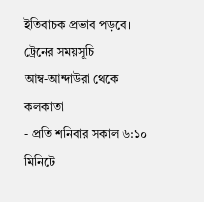ইতিবাচক প্রভাব পড়বে।
ট্রেনের সময়সূচি
আম্ব-আন্দাউরা থেকে কলকাতা
- প্রতি শনিবার সকাল ৬:১০ মিনিটে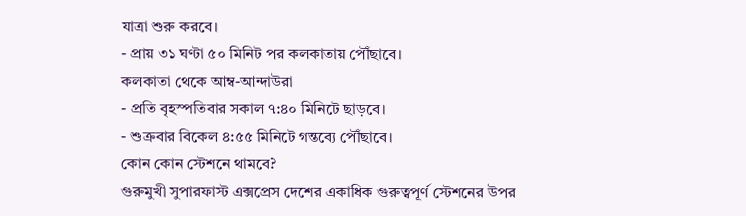যাত্রা শুরু করবে।
- প্রায় ৩১ ঘণ্টা ৫০ মিনিট পর কলকাতায় পৌঁছাবে।
কলকাতা থেকে আম্ব-আন্দাউরা
- প্রতি বৃহস্পতিবার সকাল ৭:৪০ মিনিটে ছাড়বে।
- শুক্রবার বিকেল ৪:৫৫ মিনিটে গন্তব্যে পৌঁছাবে।
কোন কোন স্টেশনে থামবে?
গুরুমুখী সুপারফাস্ট এক্সপ্রেস দেশের একাধিক গুরুত্বপূর্ণ স্টেশনের উপর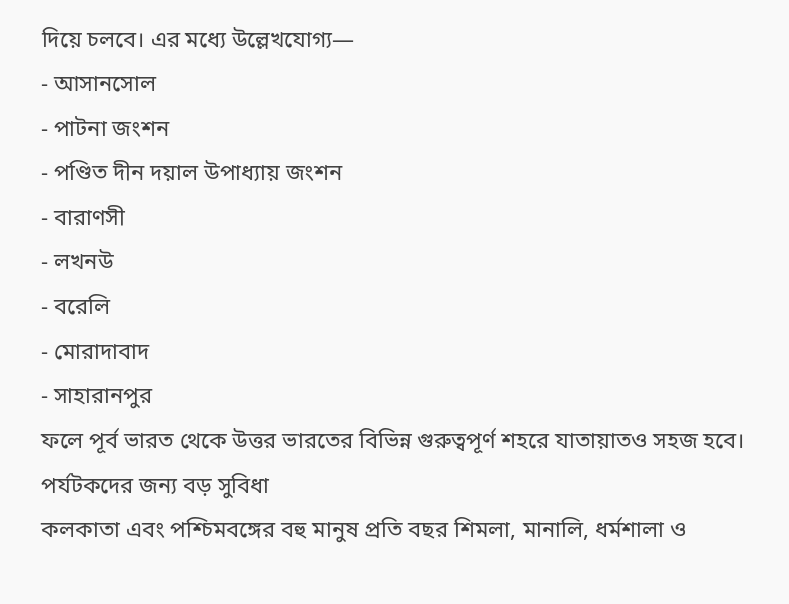দিয়ে চলবে। এর মধ্যে উল্লেখযোগ্য—
- আসানসোল
- পাটনা জংশন
- পণ্ডিত দীন দয়াল উপাধ্যায় জংশন
- বারাণসী
- লখনউ
- বরেলি
- মোরাদাবাদ
- সাহারানপুর
ফলে পূর্ব ভারত থেকে উত্তর ভারতের বিভিন্ন গুরুত্বপূর্ণ শহরে যাতায়াতও সহজ হবে।
পর্যটকদের জন্য বড় সুবিধা
কলকাতা এবং পশ্চিমবঙ্গের বহু মানুষ প্রতি বছর শিমলা, মানালি, ধর্মশালা ও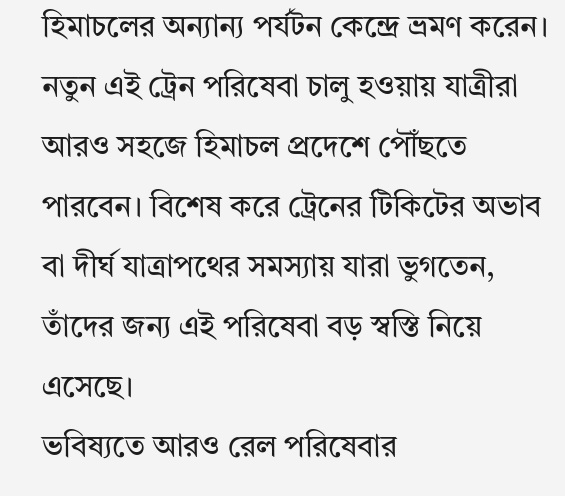হিমাচলের অন্যান্য পর্যটন কেন্দ্রে ভ্রমণ করেন। নতুন এই ট্রেন পরিষেবা চালু হওয়ায় যাত্রীরা আরও সহজে হিমাচল প্রদেশে পৌঁছতে পারবেন। বিশেষ করে ট্রেনের টিকিটের অভাব বা দীর্ঘ যাত্রাপথের সমস্যায় যারা ভুগতেন, তাঁদের জন্য এই পরিষেবা বড় স্বস্তি নিয়ে এসেছে।
ভবিষ্যতে আরও রেল পরিষেবার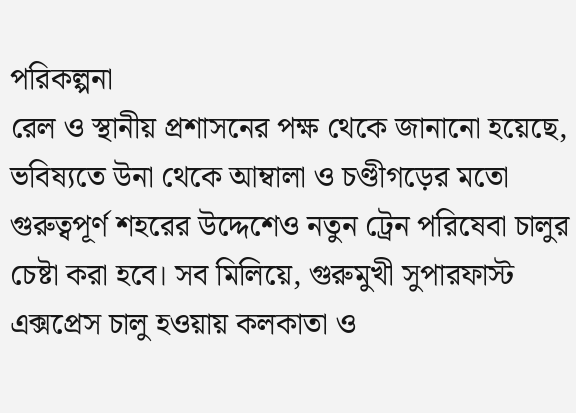পরিকল্পনা
রেল ও স্থানীয় প্রশাসনের পক্ষ থেকে জানানো হয়েছে, ভবিষ্যতে উনা থেকে আম্বালা ও চণ্ডীগড়ের মতো গুরুত্বপূর্ণ শহরের উদ্দেশেও নতুন ট্রেন পরিষেবা চালুর চেষ্টা করা হবে। সব মিলিয়ে, গুরুমুখী সুপারফাস্ট এক্সপ্রেস চালু হওয়ায় কলকাতা ও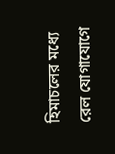হিমাচলের মধ্যে রেল যোগাযোগে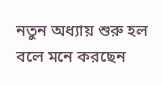নতুন অধ্যায় শুরু হল বলে মনে করছেন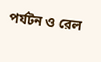পর্যটন ও রেল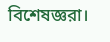বিশেষজ্ঞরা।